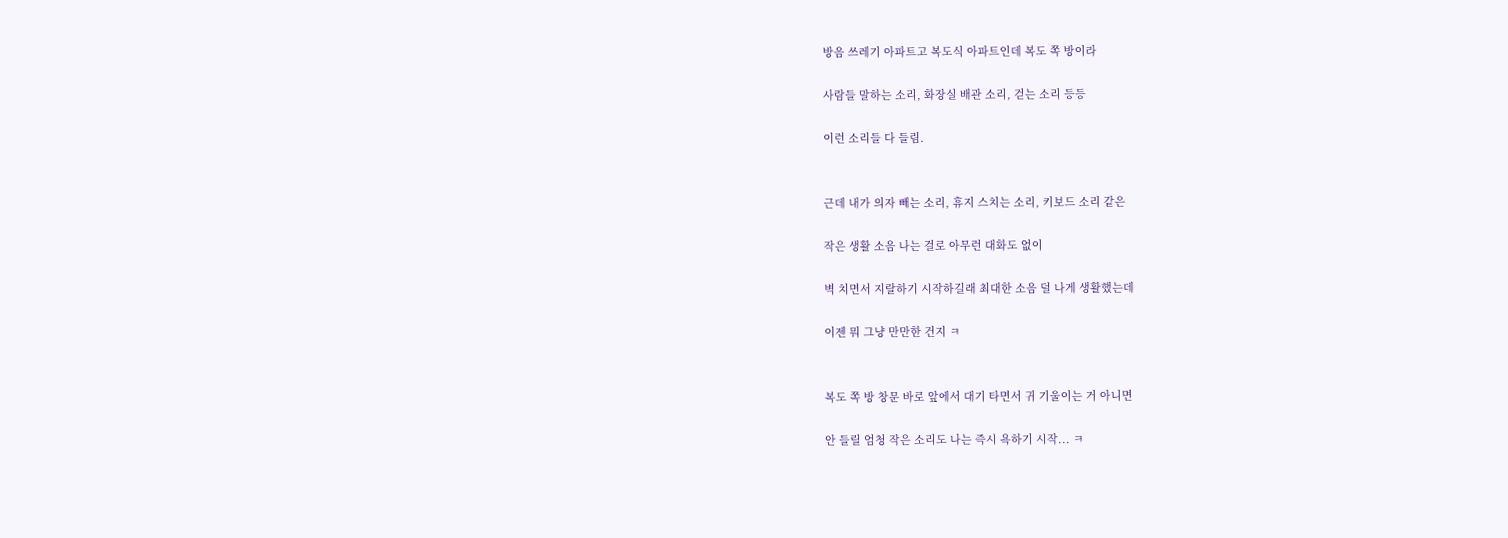방음 쓰레기 아파트고 복도식 아파트인데 복도 쪽 방이라

사람들 말하는 소리, 화장실 배관 소리, 걷는 소리 등등

이런 소리들 다 들림.


근데 내가 의자 빼는 소리, 휴지 스치는 소리, 키보드 소리 같은

작은 생활 소음 나는 걸로 아무런 대화도 없이

벽 치면서 지랄하기 시작하길래 최대한 소음 덜 나게 생활했는데

이젠 뭐 그냥 만만한 건지 ㅋ


복도 쪽 방 창문 바로 앞에서 대기 타면서 귀 기울이는 거 아니면

안 들릴 엄청 작은 소리도 나는 즉시 욕하기 시작... ㅋ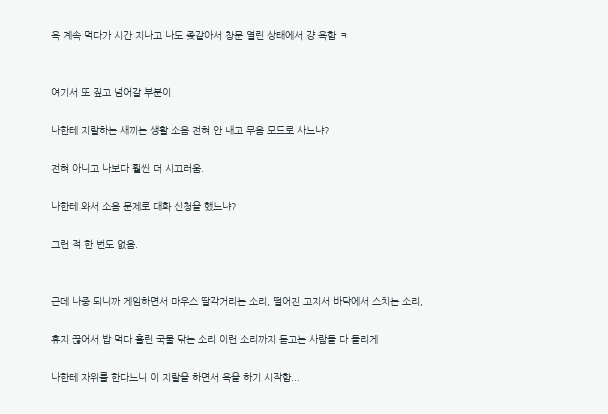욕 계속 먹다가 시간 지나고 나도 좆같아서 창문 열린 상태에서 걍 욕함 ㅋ


여기서 또 짚고 넘어갈 부분이

나한테 지랄하는 새끼는 생활 소음 전혀 안 내고 무음 모드로 사느냐?

전혀 아니고 나보다 훨씬 더 시끄러움.

나한테 와서 소음 문제로 대화 신청을 했느냐?

그런 적 한 번도 없음.


근데 나중 되니까 게임하면서 마우스 딸각거리는 소리, 떨어진 고지서 바닥에서 스치는 소리,

휴지 끊어서 밥 먹다 흘린 국물 닦는 소리 이런 소리까지 듣고는 사람들 다 들리게

나한테 자위를 한다느니 이 지랄을 하면서 욕을 하기 시작함...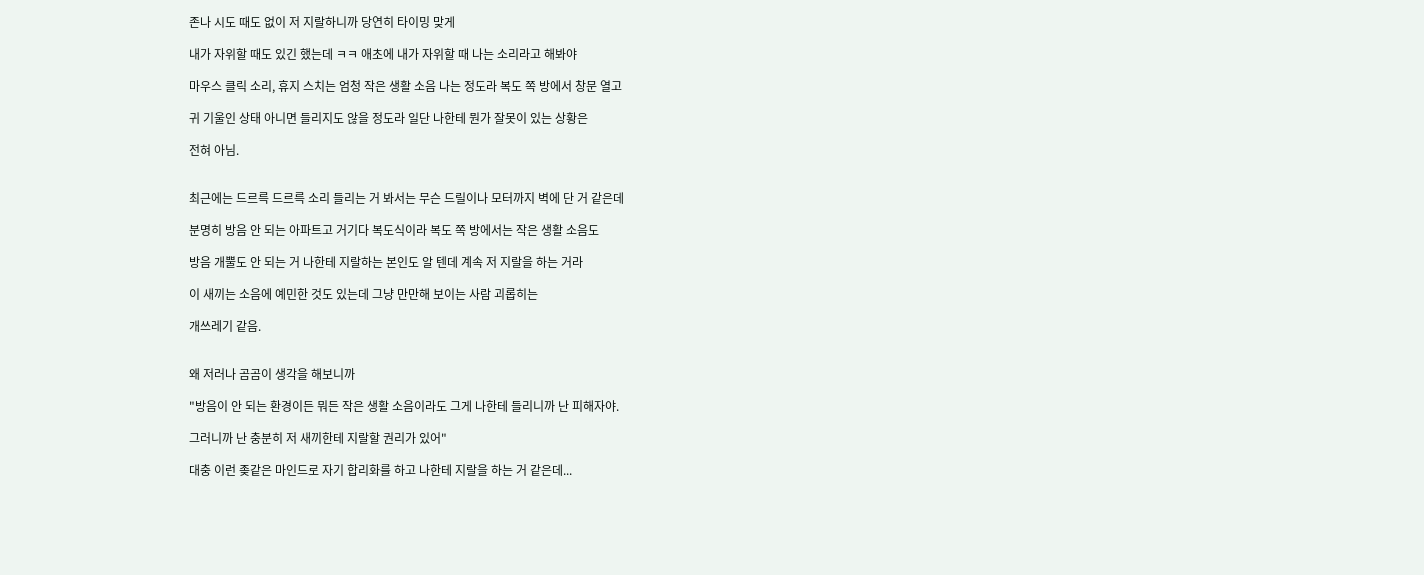존나 시도 때도 없이 저 지랄하니까 당연히 타이밍 맞게

내가 자위할 때도 있긴 했는데 ㅋㅋ 애초에 내가 자위할 때 나는 소리라고 해봐야

마우스 클릭 소리, 휴지 스치는 엄청 작은 생활 소음 나는 정도라 복도 쪽 방에서 창문 열고

귀 기울인 상태 아니면 들리지도 않을 정도라 일단 나한테 뭔가 잘못이 있는 상황은

전혀 아님.


최근에는 드르륵 드르륵 소리 들리는 거 봐서는 무슨 드릴이나 모터까지 벽에 단 거 같은데

분명히 방음 안 되는 아파트고 거기다 복도식이라 복도 쪽 방에서는 작은 생활 소음도

방음 개뿔도 안 되는 거 나한테 지랄하는 본인도 알 텐데 계속 저 지랄을 하는 거라

이 새끼는 소음에 예민한 것도 있는데 그냥 만만해 보이는 사람 괴롭히는

개쓰레기 같음.


왜 저러나 곰곰이 생각을 해보니까

"방음이 안 되는 환경이든 뭐든 작은 생활 소음이라도 그게 나한테 들리니까 난 피해자야.

그러니까 난 충분히 저 새끼한테 지랄할 권리가 있어"

대충 이런 좆같은 마인드로 자기 합리화를 하고 나한테 지랄을 하는 거 같은데...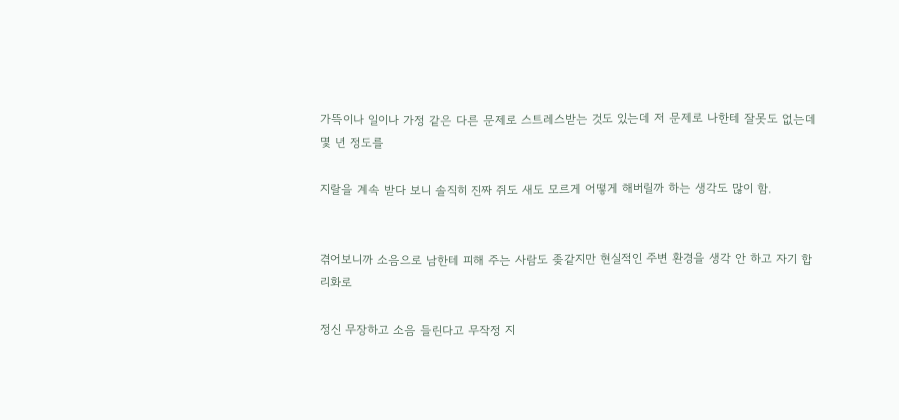가뜩이나 일이나 가정 같은 다른 문제로 스트레스받는 것도 있는데 저 문제로 나한테 잘못도 없는데 몇 년 정도를

지랄을 계속 받다 보니 솔직히 진짜 쥐도 새도 모르게 어떻게 해버릴까 하는 생각도 많이 함.


겪어보니까 소음으로 남한테 피해 주는 사람도 좆같지만 현실적인 주변 환경을 생각 안 하고 자기 합리화로

정신 무장하고 소음 들린다고 무작정 지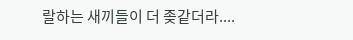랄하는 새끼들이 더 좆같더라....